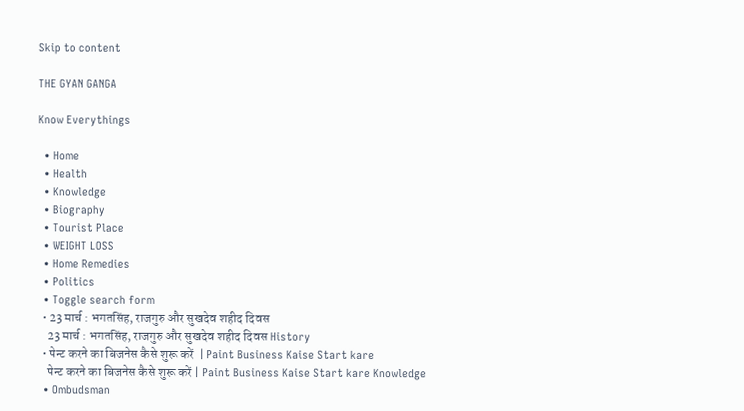Skip to content

THE GYAN GANGA

Know Everythings

  • Home
  • Health
  • Knowledge
  • Biography
  • Tourist Place
  • WEIGHT LOSS
  • Home Remedies
  • Politics
  • Toggle search form
  • 23 मार्च : भगतसिंह, राजगुरु और सुखदेव शहीद दिवस
    23 मार्च : भगतसिंह, राजगुरु और सुखदेव शहीद दिवस History
  • पेन्ट करने का बिजनेस कैसे शुरू करें  | Paint Business Kaise Start kare
    पेन्ट करने का बिजनेस कैसे शुरू करें | Paint Business Kaise Start kare Knowledge
  • Ombudsman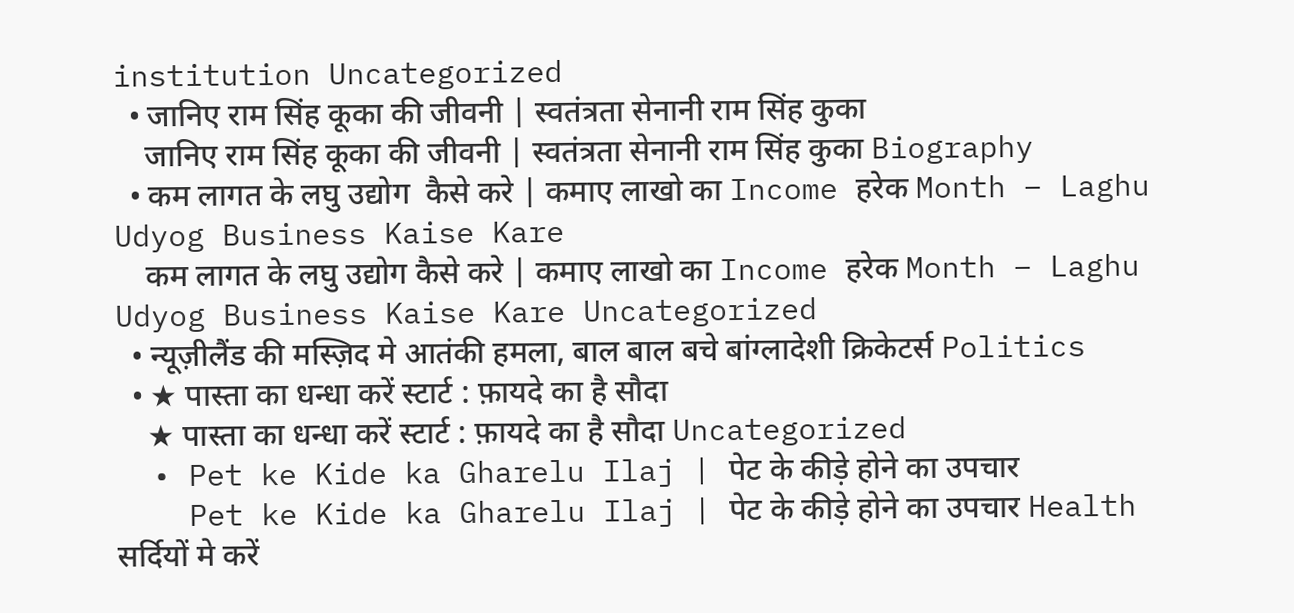institution Uncategorized
  • जानिए राम सिंह कूका की जीवनी | स्वतंत्रता सेनानी राम सिंह कुका
    जानिए राम सिंह कूका की जीवनी | स्वतंत्रता सेनानी राम सिंह कुका Biography
  • कम लागत के लघु उद्योग  कैसे करे | कमाए लाखो का Income हरेक Month – Laghu Udyog Business Kaise Kare
    कम लागत के लघु उद्योग कैसे करे | कमाए लाखो का Income हरेक Month – Laghu Udyog Business Kaise Kare Uncategorized
  • न्यूज़ीलैंड की मस्ज़िद मे आतंकी हमला, बाल बाल बचे बांग्लादेशी क्रिकेटर्स Politics
  • ★ पास्ता का धन्धा करें स्टार्ट : फ़ायदे का है सौदा
    ★ पास्ता का धन्धा करें स्टार्ट : फ़ायदे का है सौदा Uncategorized
  • Pet ke Kide ka Gharelu Ilaj | पेट के कीड़े होने का उपचार
    Pet ke Kide ka Gharelu Ilaj | पेट के कीड़े होने का उपचार Health
सर्दियों मे करें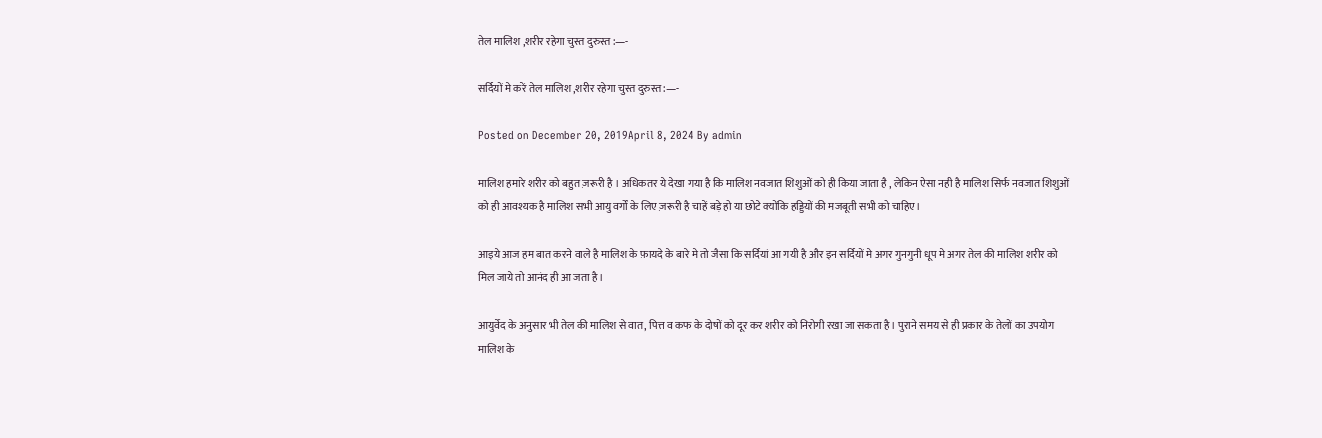तेल मालिश ,शरीर रहेगा चुस्त दुरुस्त :—-

सर्दियों मे करें तेल मालिश ,शरीर रहेगा चुस्त दुरुस्त :—-

Posted on December 20, 2019April 8, 2024 By admin

मालिश हमारे शरीर को बहुत ज़रूरी है । अधिकतर ये देखा गया है कि मालिश नवजात शिशुओं को ही किया जाता है , लेकिन ऐसा नही है मालिश सिर्फ नवजात शिशुओं को ही आवश्यक है मालिश सभी आयु वर्गों के लिए ज़रूरी है चाहें बड़े हो या छोटे क्योंकि हड्डियों की मजबूती सभी को चाहिए।

आइये आज हम बात करने वाले है मालिश के फ़ायदे के बारे मे तो जैसा कि सर्दियां आ गयी है और इन सर्दियों मे अगर गुनगुनी धूप मे अगर तेल की मालिश शरीर को मिल जाये तो आनंद ही आ जता है।

आयुर्वेद के अनुसार भी तेल की मालिश से वात, पित्त व कफ के दोषों को दूर कर शरीर को निरोगी रखा जा सकता है। पुराने समय से ही प्रकार के तेलों का उपयोग मालिश के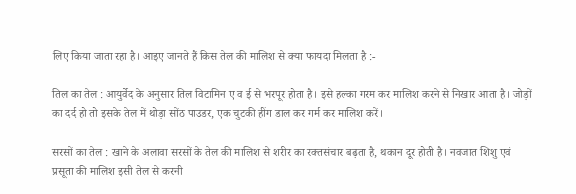लिए किया जाता रहा है। आइए जानते हैं किस तेल की मालिश से क्या फायदा मिलता है :-

तिल का तेल : आयुर्वेद के अनुसार तिल विटामिन ए व ई से भरपूर होता है। इसे हल्का गरम कर मालिश करने से निखार आता है। जोड़ों का दर्द हो तो इसके तेल में थोड़ा सोंठ पाउडर, एक चुटकी हींग डाल कर गर्म कर मालिश करें।

सरसों का तेल : खाने के अलावा सरसों के तेल की मालिश से शरीर का रक्तसंचार बढ़ता है, थकान दूर होती है। नवजात शिशु एवं प्रसूता की मालिश इसी तेल से करनी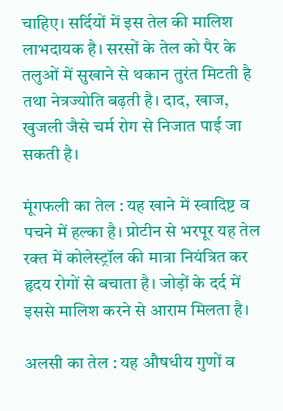चाहिए। सर्दियों में इस तेल की मालिश लाभदायक है। सरसों के तेल को पैर के तलुओं में सुखाने से थकान तुरंत मिटती है तथा नेत्रज्योति बढ़ती है। दाद, खाज, खुजली जैसे चर्म रोग से निजात पाई जा सकती है।

मूंगफली का तेल : यह खाने में स्वादिष्ट व पचने में हल्का है। प्रोटीन से भरपूर यह तेल रक्त में कोलेस्ट्रॉल की मात्रा नियंत्रित कर हृदय रोगों से बचाता है। जोड़ों के दर्द में इससे मालिश करने से आराम मिलता है।

अलसी का तेल : यह औषधीय गुणों व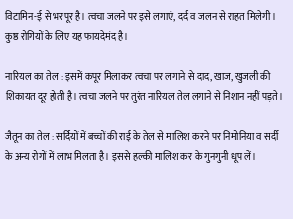विटामिन-ई से भरपूर है। त्वचा जलने पर इसे लगाएं, दर्द व जलन से राहत मिलेगी। कुष्ठ रोगियों के लिए यह फायदेमंद है।

नारियल का तेल : इसमें कपूर मिलाकर त्वचा पर लगाने से दाद, खाज, खुजली की शिकायत दूर होती है। त्वचा जलने पर तुरंत नारियल तेल लगाने से निशान नहीं पड़ते।

जैतून का तेल : सर्दियों में बच्चों की राई के तेल से मालिश करने पर निमोनिया व सर्दी के अन्य रोगों में लाभ मिलता है। इससे हल्की मालिश कर के गुनगुनी धूप लें।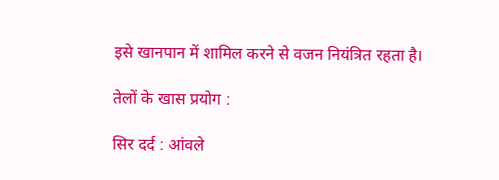इसे खानपान में शामिल करने से वजन नियंत्रित रहता है।

तेलों के खास प्रयोग :

सिर दर्द : आंवले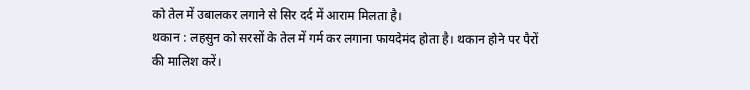को तेल में उबालकर लगाने से सिर दर्द में आराम मिलता है।
थकान : लहसुन को सरसों के तेल में गर्म कर लगाना फायदेमंद होता है। थकान होने पर पैरों की मालिश करें।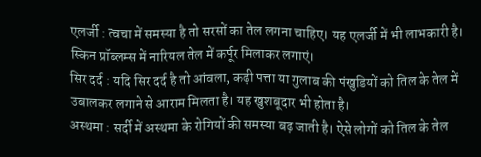एलर्जी : त्वचा में समस्या है तो सरसों का तेल लगना चाहिए। यह एलर्जी में भी लाभकारी है। स्किन प्रॉब्लम्स में नारियल तेल में कर्पूर मिलाकर लगाएं।
सिर दर्द : यदि सिर दर्द है तो आंवला, कढ़ी पत्ता या गुलाब की पंखुडियों को तिल के तेल में उबालकर लगाने से आराम मिलता है। यह खुशबूदार भी होता है।
अस्थमा : सर्दी में अस्थमा के रोगियों की समस्या बढ़ जाती है। ऐसे लोगों को तिल के तेल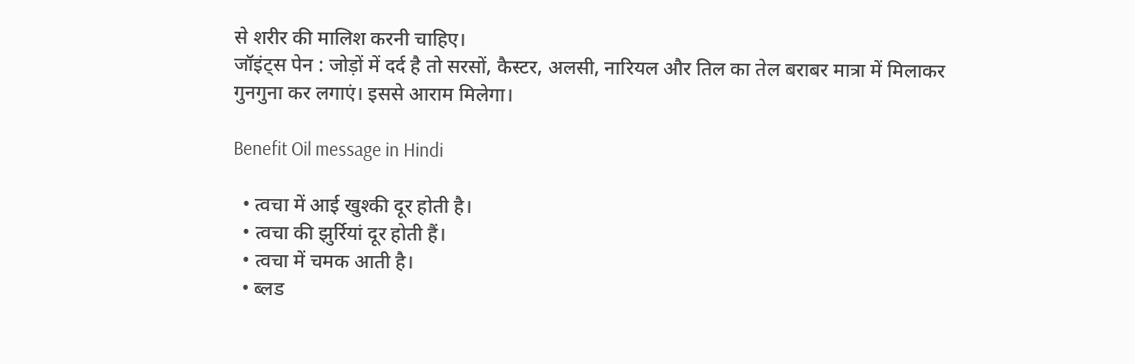से शरीर की मालिश करनी चाहिए।
जॉइंट्स पेन : जोड़ों में दर्द है तो सरसों, कैस्टर, अलसी, नारियल और तिल का तेल बराबर मात्रा में मिलाकर गुनगुना कर लगाएं। इससे आराम मिलेगा।

Benefit Oil message in Hindi

  • त्वचा में आई खुश्की दूर होती है।
  • त्वचा की झुर्रियां दूर होती हैं।
  • त्वचा में चमक आती है।
  • ब्लड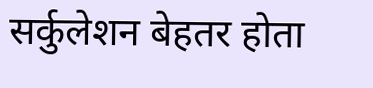सर्कुलेशन बेहतर होता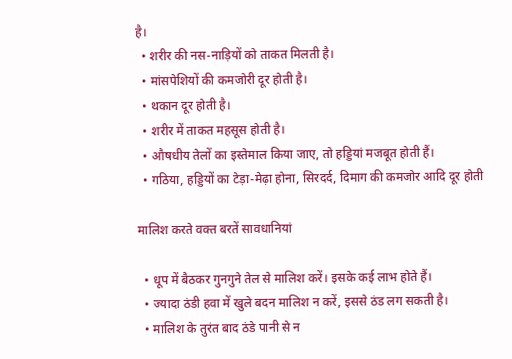है।
  • शरीर की नस-नाड़ियों को ताकत मिलती है।
  • मांसपेशियों की कमजोरी दूर होती है।
  • थकान दूर होती है।
  • शरीर में ताकत महसूस होती है।
  • औषधीय तेलों का इस्तेमाल किया जाए, तो हड्डियां मजबूत होती हैं।
  • गठिया, हड्डियों का टेड़ा-मेढ़ा होना, सिरदर्द, दिमाग की कमजोर आदि दूर होती

मालिश करते वक्त बरतें सावधानियां

  • धूप में बैठकर गुनगुने तेल से मालिश करें। इसके कई लाभ होते हैं।
  • ज्यादा ठंडी हवा में खुले बदन मालिश न करें, इससे ठंड लग सकती है।
  • मालिश के तुरंत बाद ठंडे पानी से न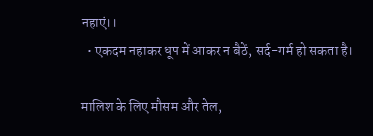नहाएं।।
  • एकदम नहाकर धूप में आकर न बैठें, सर्द-गर्म हो सकता है।

मालिश के लिए मौसम और तेल,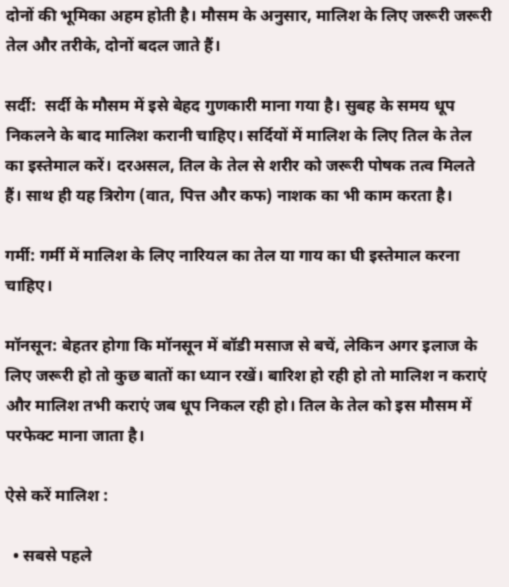दोनों की भूमिका अहम होती है। मौसम के अनुसार, मालिश के लिए जरूरी जरूरी तेल और तरीके, दोनों बदल जाते हैं।

सर्दी:  सर्दी के मौसम में इसे बेहद गुणकारी माना गया है। सुबह के समय धूप निकलने के बाद मालिश करानी चाहिए। सर्दियों में मालिश के लिए तिल के तेल का इस्तेमाल करें। दरअसल, तिल के तेल से शरीर को जरूरी पोषक तत्व मिलते हैं। साथ ही यह त्रिरोग (वात, पित्त और कफ) नाशक का भी काम करता है।

गर्मी: गर्मी में मालिश के लिए नारियल का तेल या गाय का घी इस्तेमाल करना चाहिए।

मॉनसून: बेहतर होगा कि मॉनसून में बॉडी मसाज से बचें, लेकिन अगर इलाज के लिए जरूरी हो तो कुछ बातों का ध्यान रखें। बारिश हो रही हो तो मालिश न कराएं और मालिश तभी कराएं जब धूप निकल रही हो। तिल के तेल को इस मौसम में परफेक्ट माना जाता है।

ऐसे करें मालिश :

  • सबसे पहले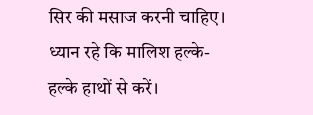सिर की मसाज करनी चाहिए। ध्यान रहे कि मालिश हल्के-हल्के हाथों से करें।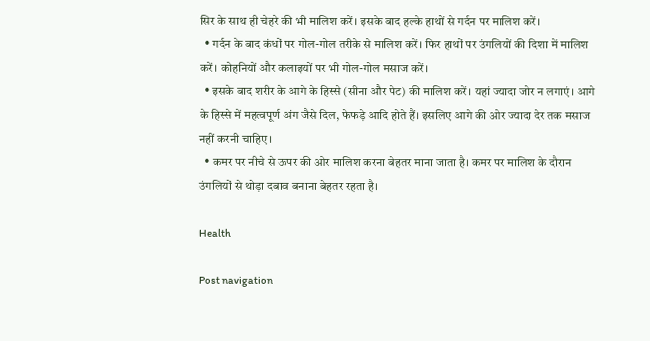सिर के साथ ही चेहरे की भी मालिश करें। इसके बाद हल्के हाथों से गर्दन पर मालिश करें।
  • गर्दन के बाद कंधों पर गोल-गोल तरीके से मालिश करें। फिर हाथों पर उंगलियों की दिशा में मालिश करें। कोहनियों और कलाइयों पर भी गोल-गोल मसाज करें।
  • इसके बाद शरीर के आगे के हिस्से (सीना और पेट) की मालिश करें। यहां ज्यादा जोर न लगाएं। आगे के हिस्से में महत्वपूर्ण अंग जैसे दिल, फेफड़े आदि होते हैं। इसलिए आगे की ओर ज्यादा देर तक मसाज नहीं करनी चाहिए।
  • कमर पर नीचे से ऊपर की ओर मालिश करना बेहतर माना जाता है। कमर पर मालिश के दौरान उंगलियों से थोड़ा दबाव बनाना बेहतर रहता है।

Health

Post navigation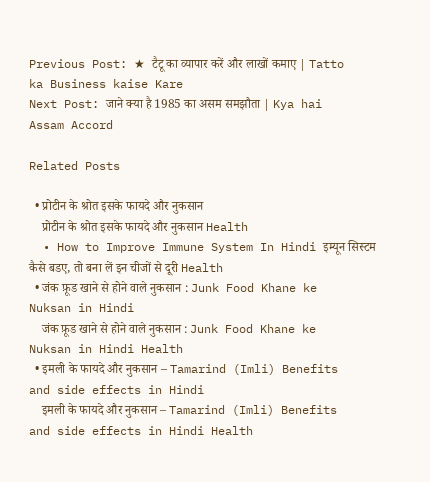Previous Post: ★ टैटू का व्यापार करें और लाखों कमाए | Tatto ka Business kaise Kare
Next Post: जाने क्या है 1985 का असम समझौता | Kya hai Assam Accord

Related Posts

  • प्रोटीन के श्रोत इसके फायदे और नुकसान
    प्रोटीन के श्रोत इसके फायदे और नुकसान Health
  • How to Improve Immune System In Hindi इम्यून सिस्टम कैसे बडए, तो बना लें इन चीजों से दूरी Health
  • जंक फ़ूड खाने से होने वाले नुकसान : Junk Food Khane ke Nuksan in Hindi
    जंक फ़ूड खाने से होने वाले नुकसान : Junk Food Khane ke Nuksan in Hindi Health
  • इमली के फायदे और नुकसान – Tamarind (Imli) Benefits and side effects in Hindi
    इमली के फायदे और नुकसान – Tamarind (Imli) Benefits and side effects in Hindi Health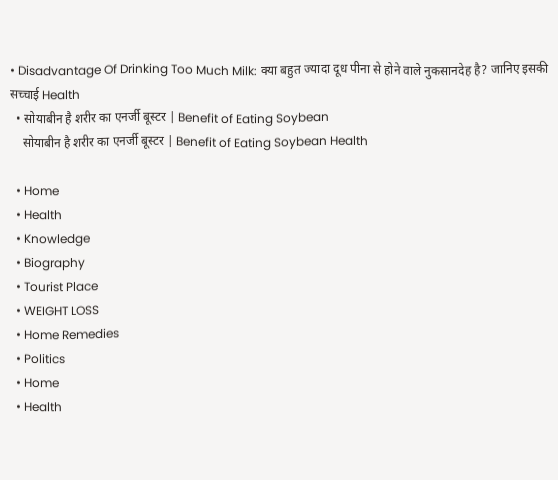• Disadvantage Of Drinking Too Much Milk: क्या बहुत ज्यादा दूध पीना से होने वाले नुकसानदेह है? जानिए इसकी सच्चाई Health
  • सोयाबीन है शरीर का एनर्जी बूस्टर | Benefit of Eating Soybean
    सोयाबीन है शरीर का एनर्जी बूस्टर | Benefit of Eating Soybean Health

  • Home
  • Health
  • Knowledge
  • Biography
  • Tourist Place
  • WEIGHT LOSS
  • Home Remedies
  • Politics
  • Home
  • Health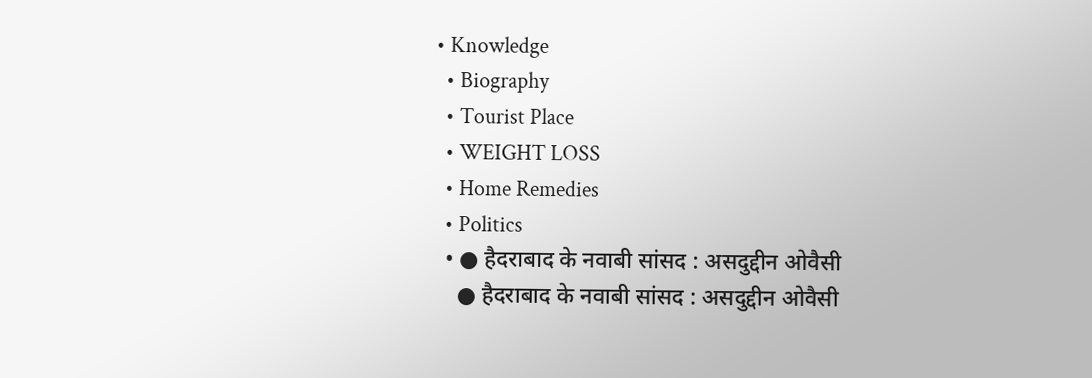• Knowledge
  • Biography
  • Tourist Place
  • WEIGHT LOSS
  • Home Remedies
  • Politics
  • ● हैदराबाद के नवाबी सांसद : असदुद्दीन ओवैसी
    ● हैदराबाद के नवाबी सांसद : असदुद्दीन ओवैसी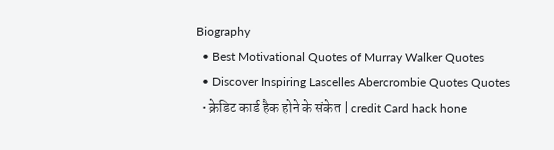Biography
  • Best Motivational Quotes of Murray Walker Quotes
  • Discover Inspiring Lascelles Abercrombie Quotes Quotes
  • क्रेडिट कार्ड हैक होने के संकेत | credit Card hack hone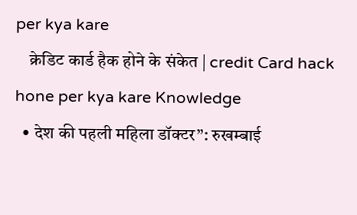per kya kare
    क्रेडिट कार्ड हैक होने के संकेत | credit Card hack hone per kya kare Knowledge
  • देश की पहली महिला डॉक्टर”: रुखम्बाई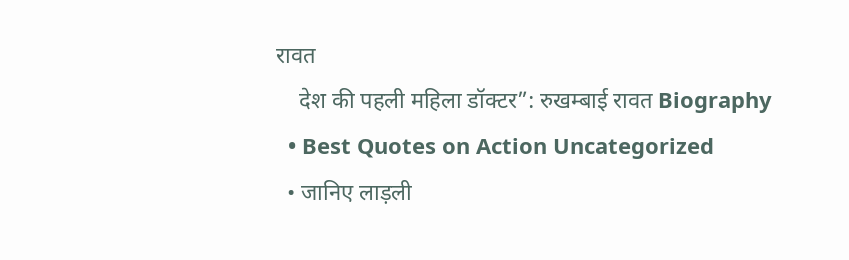रावत
    देश की पहली महिला डॉक्टर”: रुखम्बाई रावत Biography
  • Best Quotes on Action Uncategorized
  • जानिए लाड़ली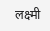लक्ष्मी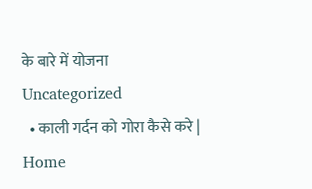के बारे में योजना Uncategorized
  • काली गर्दन को गोरा कैसे करे | Home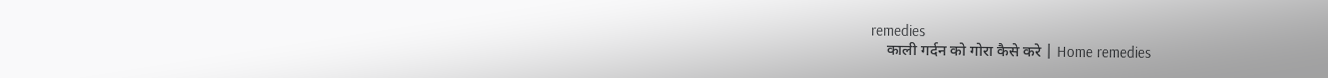remedies
    काली गर्दन को गोरा कैसे करे | Home remedies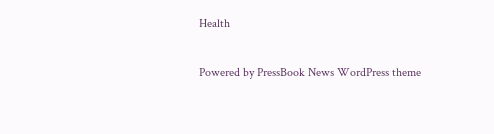Health

Powered by PressBook News WordPress theme